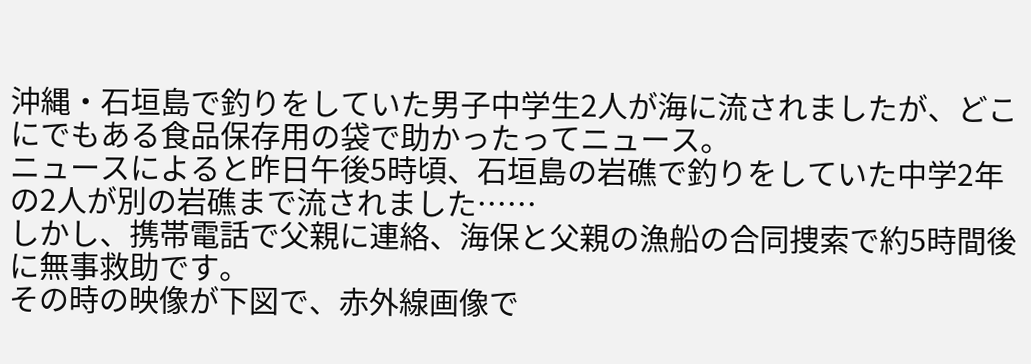沖縄・石垣島で釣りをしていた男子中学生2人が海に流されましたが、どこにでもある食品保存用の袋で助かったってニュース。
ニュースによると昨日午後5時頃、石垣島の岩礁で釣りをしていた中学2年の2人が別の岩礁まで流されました……
しかし、携帯電話で父親に連絡、海保と父親の漁船の合同捜索で約5時間後に無事救助です。
その時の映像が下図で、赤外線画像で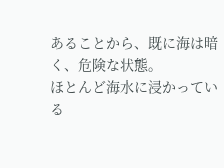あることから、既に海は暗く、危険な状態。
ほとんど海水に浸かっている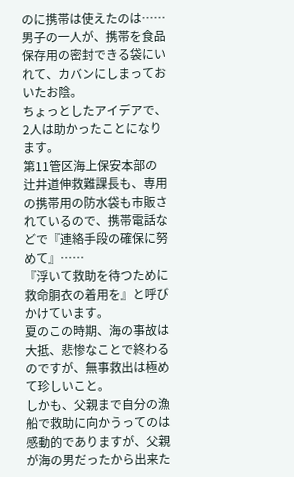のに携帯は使えたのは……
男子の一人が、携帯を食品保存用の密封できる袋にいれて、カバンにしまっておいたお陰。
ちょっとしたアイデアで、2人は助かったことになります。
第11管区海上保安本部の辻井道伸救難課長も、専用の携帯用の防水袋も市販されているので、携帯電話などで『連絡手段の確保に努めて』……
『浮いて救助を待つために救命胴衣の着用を』と呼びかけています。
夏のこの時期、海の事故は大抵、悲惨なことで終わるのですが、無事救出は極めて珍しいこと。
しかも、父親まで自分の漁船で救助に向かうってのは感動的でありますが、父親が海の男だったから出来た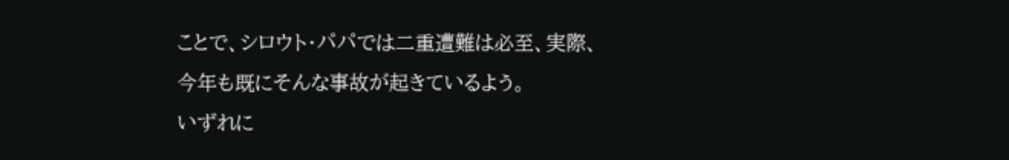ことで、シロウト・パパでは二重遭難は必至、実際、今年も既にそんな事故が起きているよう。
いずれに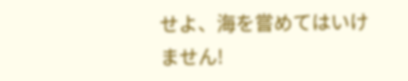せよ、海を嘗めてはいけません!